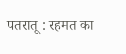पतरातू : रहमत का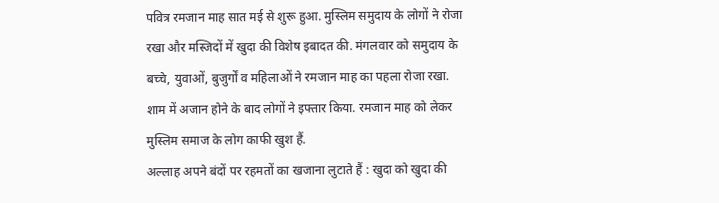पवित्र रमजान माह सात मई से शुरू हुआ. मुस्लिम समुदाय के लोगों ने रोजा रखा और मस्जिदों में खुदा की विशेष इबादत की. मंगलवार को समुदाय के बच्चे, युवाओं, बुजुर्गों व महिलाओं ने रमजान माह का पहला रोजा रखा. शाम में अजान होने के बाद लोगों ने इफ्तार किया. रमजान माह को लेकर मुस्लिम समाज के लोग काफी खुश हैं.
अल्लाह अपने बंदों पर रहमतों का खजाना लुटाते हैं : खुदा को खुदा की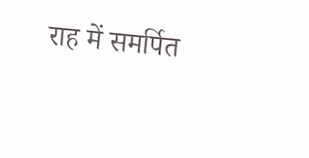राह में समर्पित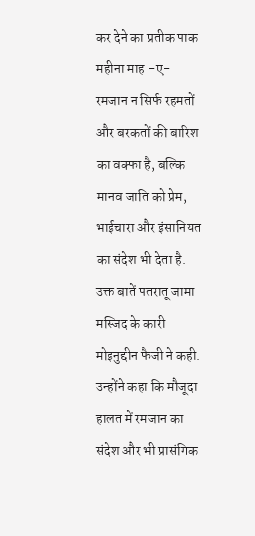कर देने का प्रतीक पाक महीना माह -ए- रमजान न सिर्फ रहमतों और बरकतों की बारिश का वक्फा है, बल्कि मानव जाति को प्रेम, भाईचारा और इंसानियत का संदेश भी देता है. उक्त बातें पतरातू जामा मस्जिद के कारी मोइनुद्दीन फैजी ने कही.
उन्होंने कहा कि मौजूदा हालत में रमजान का संदेश और भी प्रासंगिक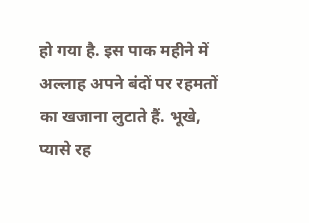हो गया है. इस पाक महीने में अल्लाह अपने बंदों पर रहमतों का खजाना लुटाते हैं. भूखे, प्यासे रह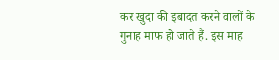कर खुदा की इबादत करने वालों के गुनाह माफ हो जाते हैं. इस माह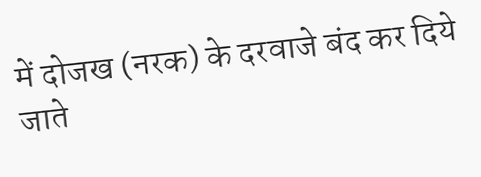में दोजख (नरक) के दरवाजे बंद कर दिये जाते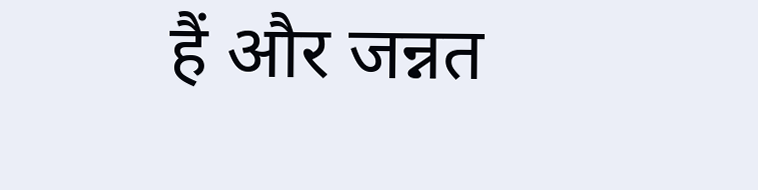हैं और जन्नत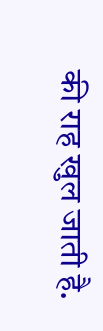की राह खुल जाती है.